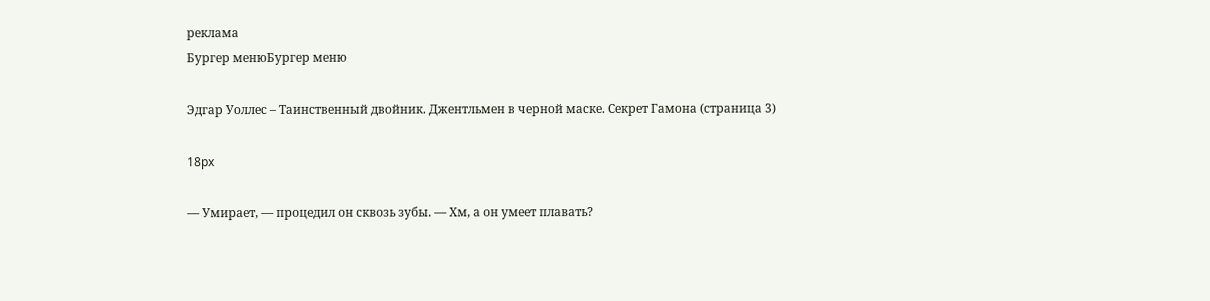реклама
Бургер менюБургер меню

Эдгар Уоллес – Таинственный двойник. Джентльмен в черной маске. Секрет Гамона (страница 3)

18px

— Умирает, — процедил он сквозь зубы. — Хм, а он умеет плавать?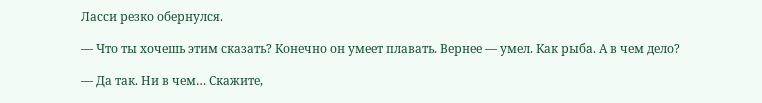Ласси резко обернулся.

— Что ты хочешь этим сказать? Конечно он умеет плавать. Вернее — умел. Как рыба. А в чем дело?

— Да так. Ни в чем… Скажите,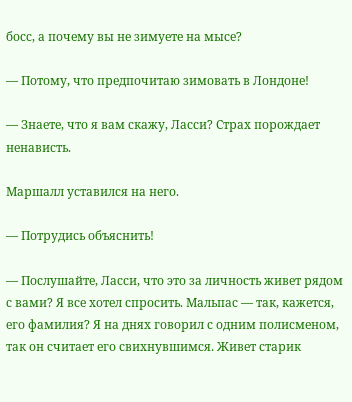босс, а почему вы не зимуете на мысе?

— Потому, что предпочитаю зимовать в Лондоне!

— Знаете, что я вам скажу, Ласси? Страх порождает ненависть.

Маршалл уставился на него.

— Потрудись объяснить!

— Послушайте, Ласси, что это за личность живет рядом с вами? Я все хотел спросить. Мальпас — так, кажется, его фамилия? Я на днях говорил с одним полисменом, так он считает его свихнувшимся. Живет старик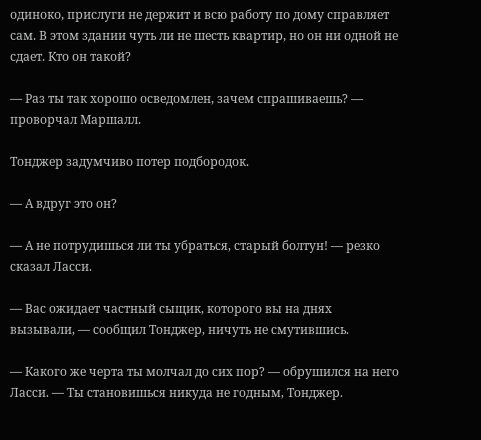одиноко, прислуги не держит и всю работу по дому справляет сам. В этом здании чуть ли не шесть квартир, но он ни одной не сдает. Кто он такой?

— Раз ты так хорошо осведомлен, зачем спрашиваешь? — проворчал Маршалл.

Тонджер задумчиво потер подбородок.

— А вдруг это он?

— А не потрудишься ли ты убраться, старый болтун! — резко сказал Ласси.

— Вас ожидает частный сыщик, которого вы на днях вызывали, — сообщил Тонджер, ничуть не смутившись.

— Какого же черта ты молчал до сих пор? — обрушился на него Ласси. — Ты становишься никуда не годным, Тонджер.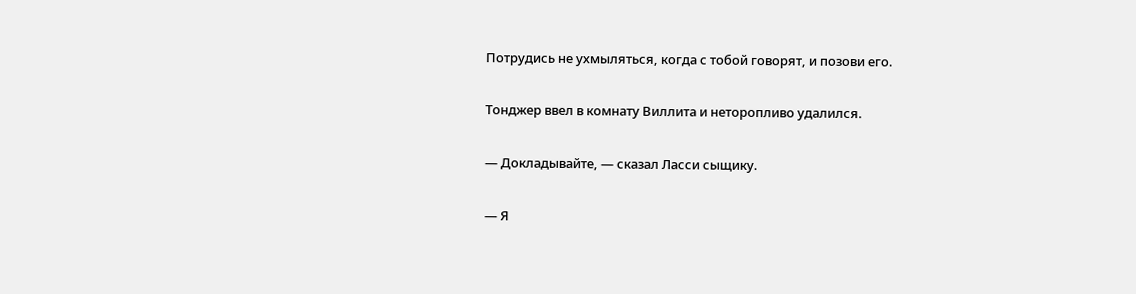Потрудись не ухмыляться, когда с тобой говорят, и позови его.

Тонджер ввел в комнату Виллита и неторопливо удалился.

— Докладывайте, — сказал Ласси сыщику.

— Я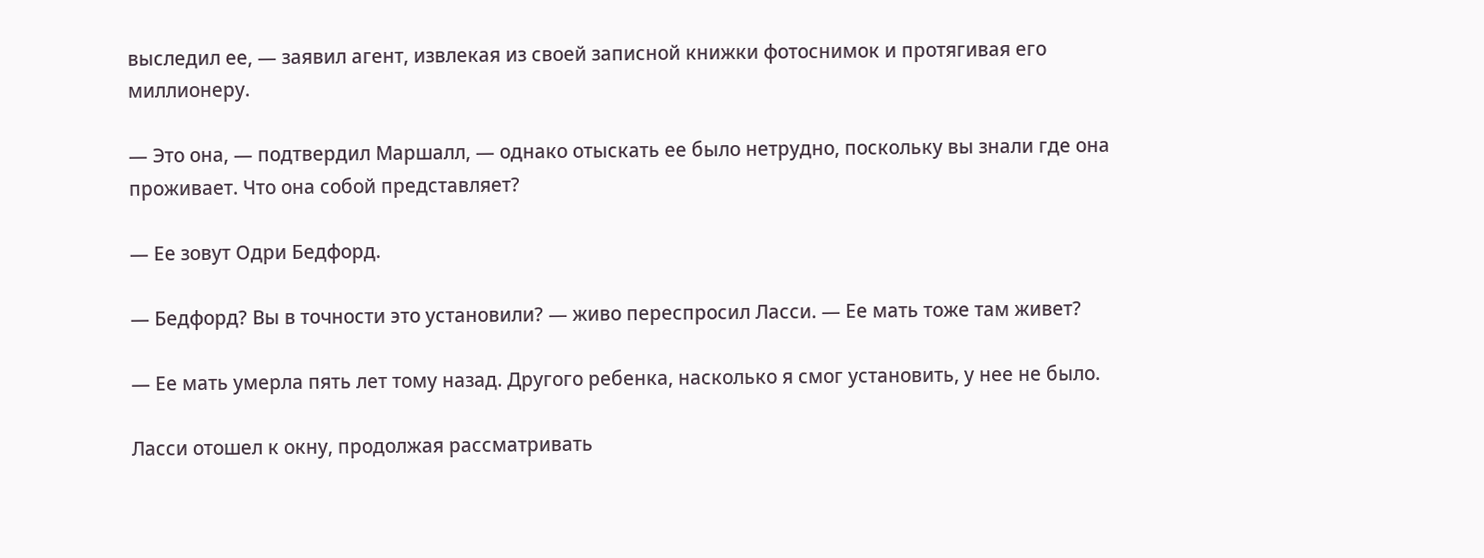выследил ее, — заявил агент, извлекая из своей записной книжки фотоснимок и протягивая его миллионеру.

— Это она, — подтвердил Маршалл, — однако отыскать ее было нетрудно, поскольку вы знали где она проживает. Что она собой представляет?

— Ее зовут Одри Бедфорд.

— Бедфорд? Вы в точности это установили? — живо переспросил Ласси. — Ее мать тоже там живет?

— Ее мать умерла пять лет тому назад. Другого ребенка, насколько я смог установить, у нее не было.

Ласси отошел к окну, продолжая рассматривать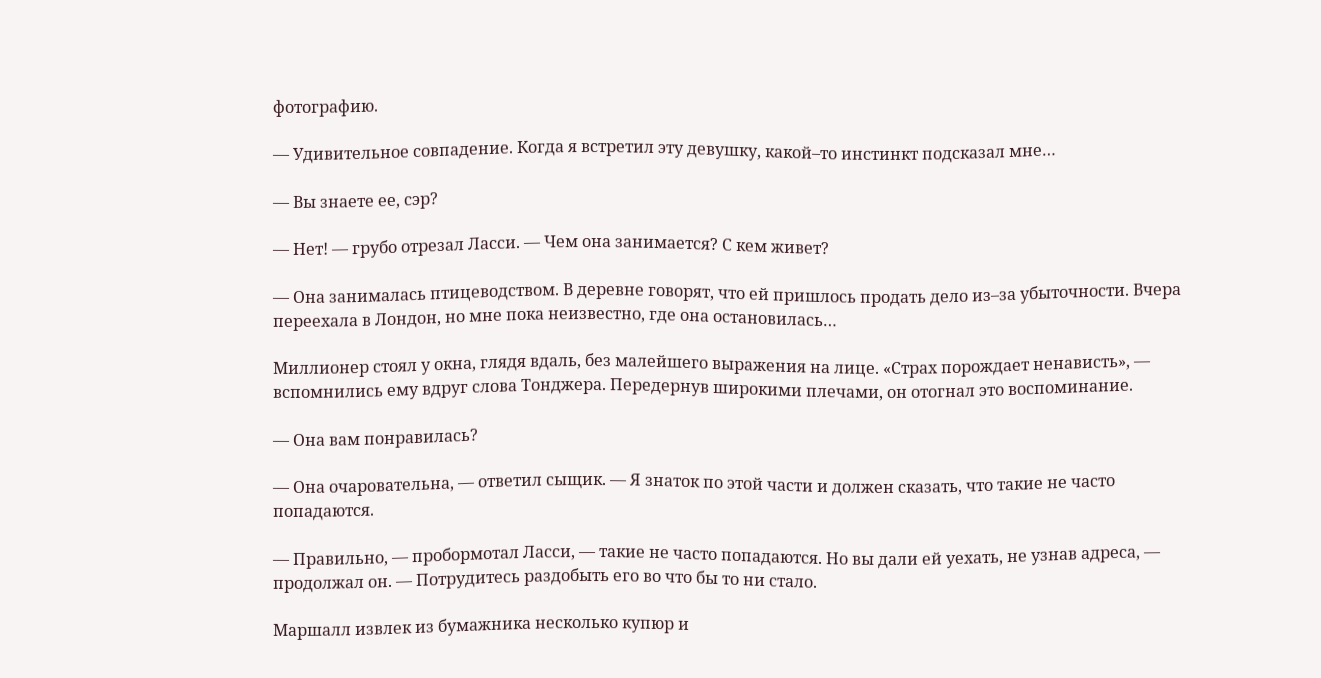фотографию.

— Удивительное совпадение. Когда я встретил эту девушку, какой–то инстинкт подсказал мне…

— Вы знаете ее, сэр?

— Нет! — грубо отрезал Ласси. — Чем она занимается? С кем живет?

— Она занималась птицеводством. В деревне говорят, что ей пришлось продать дело из–за убыточности. Вчера переехала в Лондон, но мне пока неизвестно, где она остановилась…

Миллионер стоял у окна, глядя вдаль, без малейшего выражения на лице. «Страх порождает ненависть», — вспомнились ему вдруг слова Тонджера. Передернув широкими плечами, он отогнал это воспоминание.

— Она вам понравилась?

— Она очаровательна, — ответил сыщик. — Я знаток по этой части и должен сказать, что такие не часто попадаются.

— Правильно, — пробормотал Ласси, — такие не часто попадаются. Но вы дали ей уехать, не узнав адреса, — продолжал он. — Потрудитесь раздобыть его во что бы то ни стало.

Маршалл извлек из бумажника несколько купюр и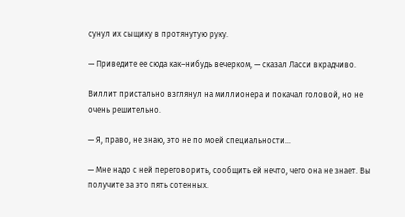сунул их сыщику в протянутую руку.

— Приведите ее сюда как–нибудь вечерком, — сказал Ласси вкрадчиво.

Виллит пристально взглянул на миллионера и покачал головой, но не очень решительно.

— Я, право, не знаю, это не по моей специальности…

— Мне надо с ней переговорить, сообщить ей нечто, чего она не знает. Вы получите за это пять сотенных.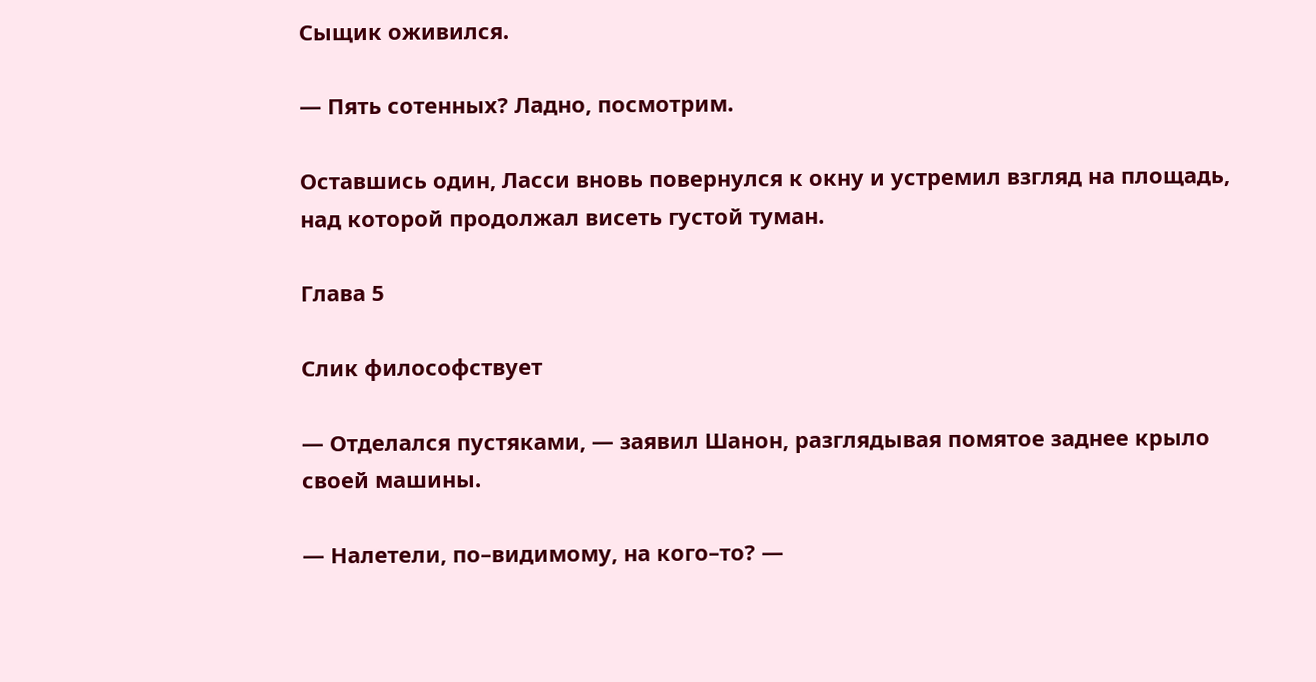Сыщик оживился.

— Пять сотенных? Ладно, посмотрим.

Оставшись один, Ласси вновь повернулся к окну и устремил взгляд на площадь, над которой продолжал висеть густой туман.

Глава 5

Слик философствует

— Отделался пустяками, — заявил Шанон, разглядывая помятое заднее крыло своей машины.

— Налетели, по–видимому, на кого–то? —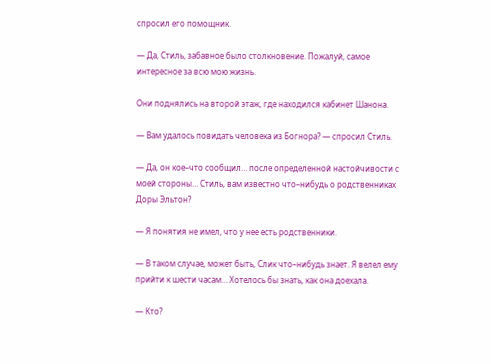спросил его помощник.

— Да, Стиль, забавное было столкновение. Пожалуй, самое интересное за всю мою жизнь.

Они поднялись на второй этаж, где находился кабинет Шанона.

— Вам удалось повидать человека из Богнора? — спросил Стиль.

— Да, он кое–что сообщил… после определенной настойчивости с моей стороны… Стиль, вам известно что–нибудь о родственниках Доры Эльтон?

— Я понятия не имел, что у нее есть родственники.

— В таком случае, может быть, Слик что–нибудь знает. Я велел ему прийти к шести часам… Хотелось бы знать, как она доехала.

— Кто?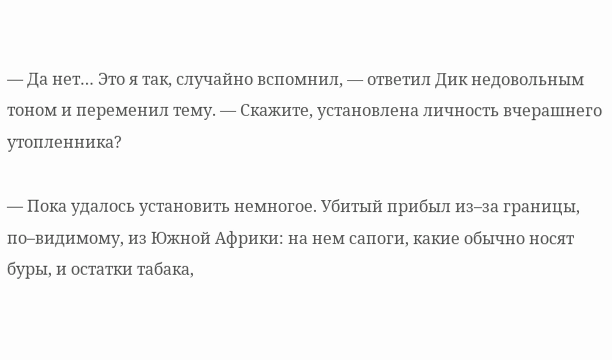— Да нет… Это я так, случайно вспомнил, — ответил Дик недовольным тоном и переменил тему. — Скажите, установлена личность вчерашнего утопленника?

— Пока удалось установить немногое. Убитый прибыл из–за границы, по–видимому, из Южной Африки: на нем сапоги, какие обычно носят буры, и остатки табака,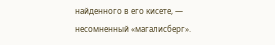найденного в его кисете, — несомненный «магалисберг».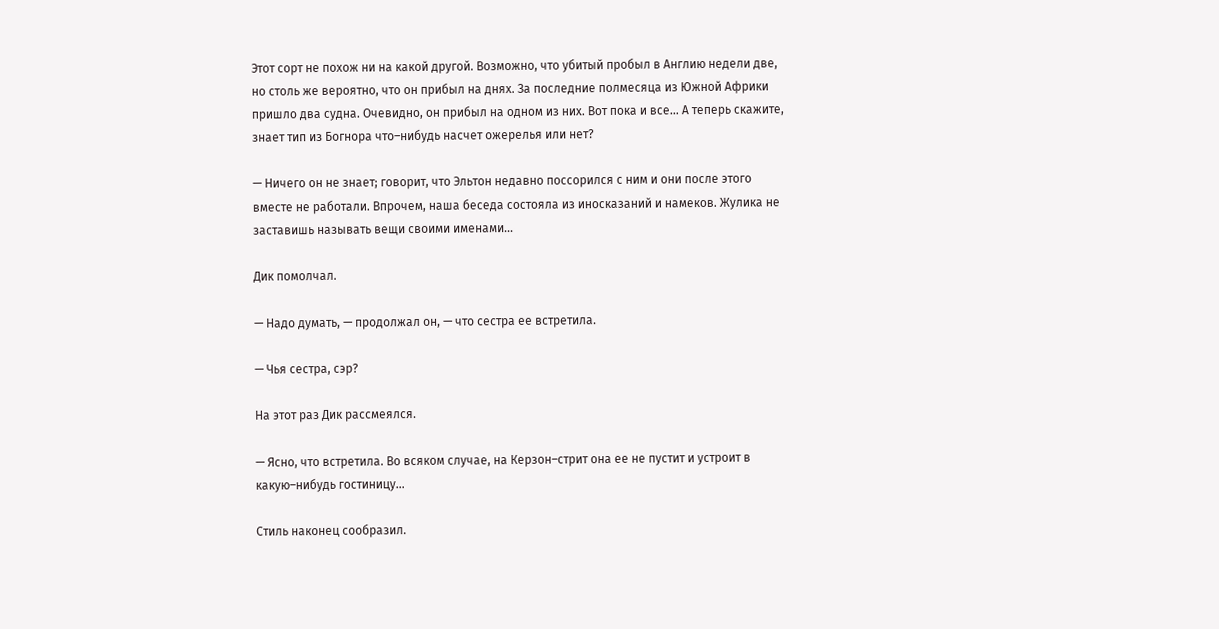Этот сорт не похож ни на какой другой. Возможно, что убитый пробыл в Англию недели две, но столь же вероятно, что он прибыл на днях. За последние полмесяца из Южной Африки пришло два судна. Очевидно, он прибыл на одном из них. Вот пока и все… А теперь скажите, знает тип из Богнора что–нибудь насчет ожерелья или нет?

— Ничего он не знает; говорит, что Эльтон недавно поссорился с ним и они после этого вместе не работали. Впрочем, наша беседа состояла из иносказаний и намеков. Жулика не заставишь называть вещи своими именами…

Дик помолчал.

— Надо думать, — продолжал он, — что сестра ее встретила.

— Чья сестра, сэр?

На этот раз Дик рассмеялся.

— Ясно, что встретила. Во всяком случае, на Керзон–стрит она ее не пустит и устроит в какую–нибудь гостиницу…

Стиль наконец сообразил.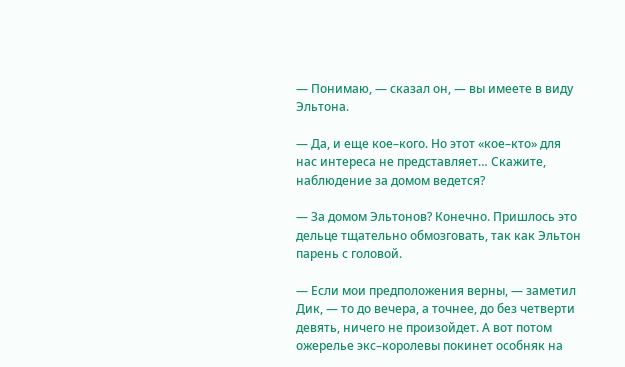— Понимаю, — сказал он, — вы имеете в виду Эльтона.

— Да, и еще кое–кого. Но этот «кое–кто» для нас интереса не представляет… Скажите, наблюдение за домом ведется?

— За домом Эльтонов? Конечно. Пришлось это дельце тщательно обмозговать, так как Эльтон парень с головой.

— Если мои предположения верны, — заметил Дик, — то до вечера, а точнее, до без четверти девять, ничего не произойдет. А вот потом ожерелье экс–королевы покинет особняк на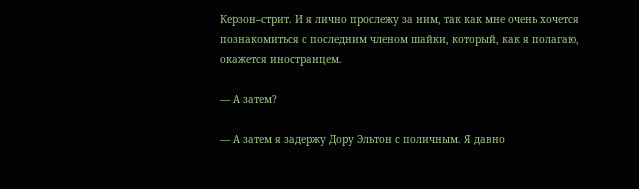Керзон–стрит. И я лично прослежу за ним, так как мне очень хочется познакомиться с последним членом шайки, который, как я полагаю, окажется иностранцем.

— А затем?

— А затем я задержу Дору Эльтон с поличным. Я давно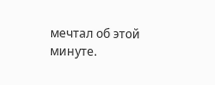мечтал об этой минуте.